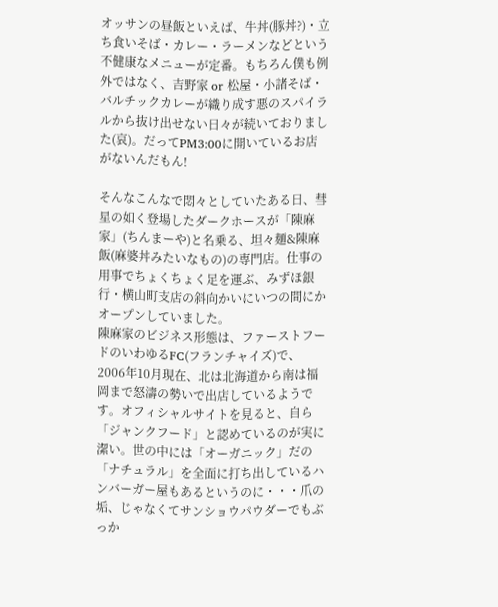オッサンの昼飯といえば、牛丼(豚丼?)・立ち食いそば・カレー・ラーメンなどという不健康なメニューが定番。もちろん僕も例外ではなく、吉野家 or 松屋・小諸そば・バルチックカレーが織り成す悪のスパイラルから抜け出せない日々が続いておりました(哀)。だってPM3:00に開いているお店がないんだもん!

そんなこんなで悶々としていたある日、彗星の如く登場したダークホースが「陳麻家」(ちんまーや)と名乗る、坦々麺&陳麻飯(麻婆丼みたいなもの)の専門店。仕事の用事でちょくちょく足を運ぶ、みずほ銀行・横山町支店の斜向かいにいつの間にかオープンしていました。
陳麻家のビジネス形態は、ファーストフードのいわゆるFC(フランチャイズ)で、2006年10月現在、北は北海道から南は福岡まで怒濤の勢いで出店しているようです。オフィシャルサイトを見ると、自ら「ジャンクフード」と認めているのが実に潔い。世の中には「オーガニック」だの「ナチュラル」を全面に打ち出しているハンバーガー屋もあるというのに・・・爪の垢、じゃなくてサンショウパウダーでもぶっか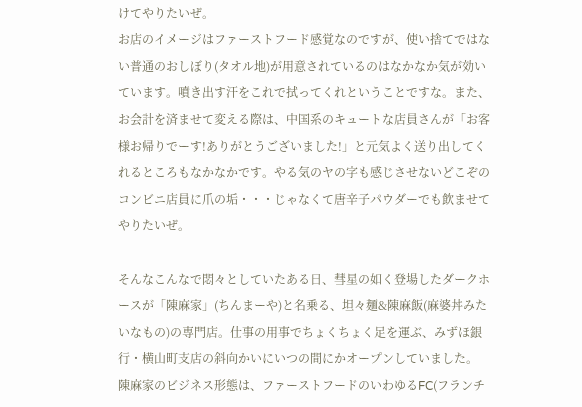けてやりたいぜ。
お店のイメージはファーストフード感覚なのですが、使い捨てではない普通のおしぼり(タオル地)が用意されているのはなかなか気が効いています。噴き出す汗をこれで拭ってくれということですな。また、お会計を済ませて変える際は、中国系のキュートな店員さんが「お客様お帰りでーす!ありがとうございました!」と元気よく送り出してくれるところもなかなかです。やる気のヤの字も感じさせないどこぞのコンビニ店員に爪の垢・・・じゃなくて唐辛子パウダーでも飲ませてやりたいぜ。

そんなこんなで悶々としていたある日、彗星の如く登場したダークホースが「陳麻家」(ちんまーや)と名乗る、坦々麺&陳麻飯(麻婆丼みたいなもの)の専門店。仕事の用事でちょくちょく足を運ぶ、みずほ銀行・横山町支店の斜向かいにいつの間にかオープンしていました。
陳麻家のビジネス形態は、ファーストフードのいわゆるFC(フランチ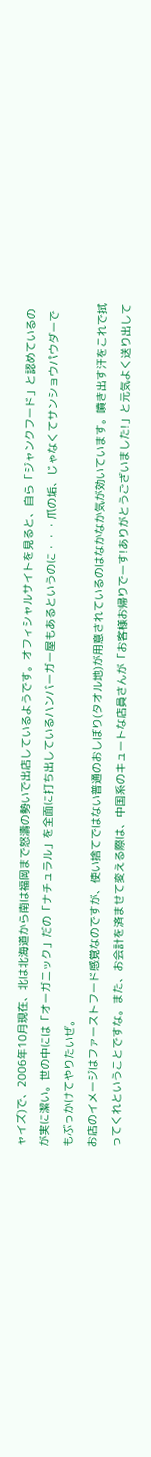ャイズ)で、2006年10月現在、北は北海道から南は福岡まで怒濤の勢いで出店しているようです。オフィシャルサイトを見ると、自ら「ジャンクフード」と認めているのが実に潔い。世の中には「オーガニック」だの「ナチュラル」を全面に打ち出しているハンバーガー屋もあるというのに・・・爪の垢、じゃなくてサンショウパウダーでもぶっかけてやりたいぜ。
お店のイメージはファーストフード感覚なのですが、使い捨てではない普通のおしぼり(タオル地)が用意されているのはなかなか気が効いています。噴き出す汗をこれで拭ってくれということですな。また、お会計を済ませて変える際は、中国系のキュートな店員さんが「お客様お帰りでーす!ありがとうございました!」と元気よく送り出して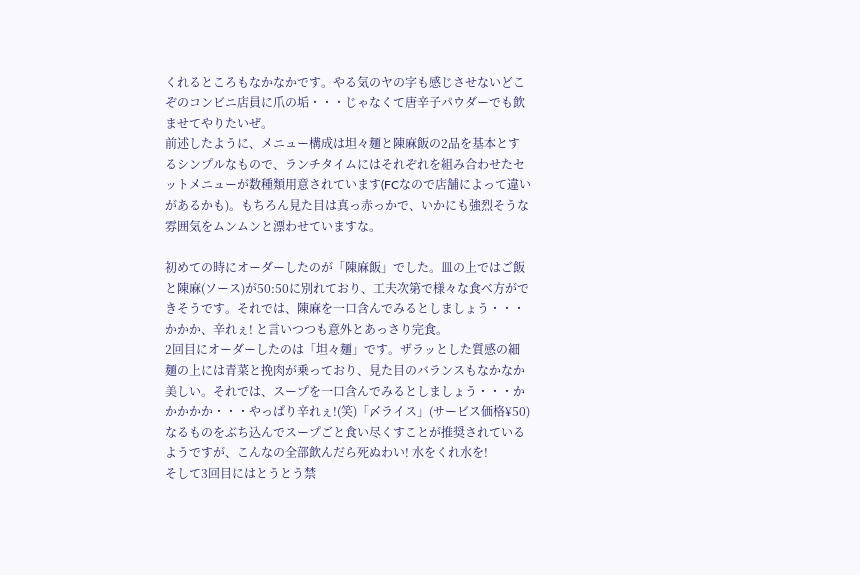くれるところもなかなかです。やる気のヤの字も感じさせないどこぞのコンビニ店員に爪の垢・・・じゃなくて唐辛子パウダーでも飲ませてやりたいぜ。
前述したように、メニュー構成は坦々麺と陳麻飯の2品を基本とするシンプルなもので、ランチタイムにはそれぞれを組み合わせたセットメニューが数種類用意されています(FCなので店舗によって違いがあるかも)。もちろん見た目は真っ赤っかで、いかにも強烈そうな雰囲気をムンムンと漂わせていますな。

初めての時にオーダーしたのが「陳麻飯」でした。皿の上ではご飯と陳麻(ソース)が50:50に別れており、工夫次第で様々な食べ方ができそうです。それでは、陳麻を一口含んでみるとしましょう・・・かかか、辛れぇ! と言いつつも意外とあっさり完食。
2回目にオーダーしたのは「坦々麺」です。ザラッとした質感の細麺の上には青菜と挽肉が乗っており、見た目のバランスもなかなか美しい。それでは、スープを一口含んでみるとしましょう・・・かかかかか・・・やっぱり辛れぇ!(笑)「〆ライス」(サービス価格¥50)なるものをぶち込んでスープごと食い尽くすことが推奨されているようですが、こんなの全部飲んだら死ぬわい! 水をくれ水を!
そして3回目にはとうとう禁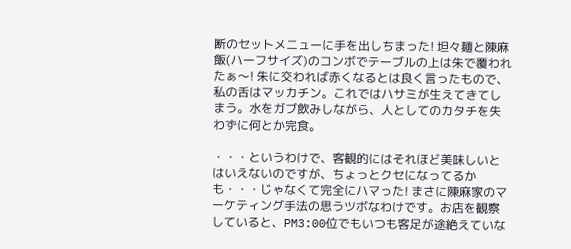断のセットメニューに手を出しちまった! 坦々麺と陳麻飯(ハーフサイズ)のコンボでテーブルの上は朱で覆われたぁ〜! 朱に交われば赤くなるとは良く言ったもので、私の舌はマッカチン。これではハサミが生えてきてしまう。水をガブ飲みしながら、人としてのカタチを失わずに何とか完食。

・・・というわけで、客観的にはそれほど美味しいとはいえないのですが、ちょっとクセになってるかも・・・じゃなくて完全にハマった! まさに陳麻家のマーケティング手法の思うツボなわけです。お店を観察していると、PM3:00位でもいつも客足が途絶えていな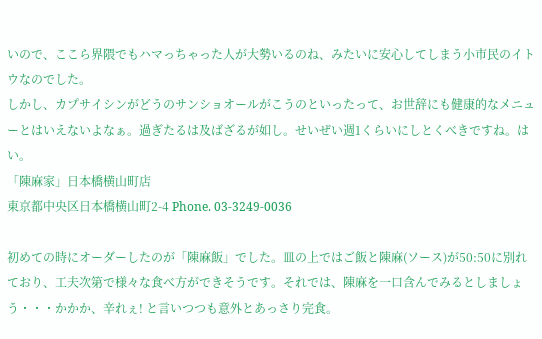いので、ここら界隈でもハマっちゃった人が大勢いるのね、みたいに安心してしまう小市民のイトウなのでした。
しかし、カプサイシンがどうのサンショオールがこうのといったって、お世辞にも健康的なメニューとはいえないよなぁ。過ぎたるは及ばざるが如し。せいぜい週1くらいにしとくべきですね。はい。
「陳麻家」日本橋横山町店
東京都中央区日本橋横山町2-4 Phone. 03-3249-0036

初めての時にオーダーしたのが「陳麻飯」でした。皿の上ではご飯と陳麻(ソース)が50:50に別れており、工夫次第で様々な食べ方ができそうです。それでは、陳麻を一口含んでみるとしましょう・・・かかか、辛れぇ! と言いつつも意外とあっさり完食。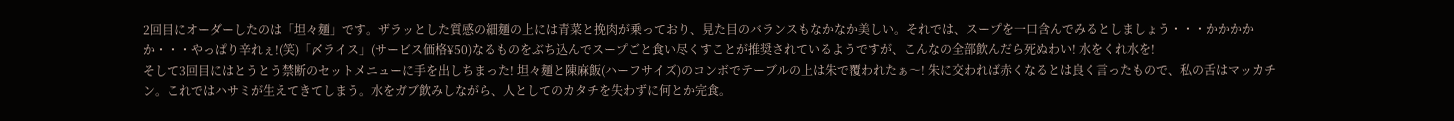2回目にオーダーしたのは「坦々麺」です。ザラッとした質感の細麺の上には青菜と挽肉が乗っており、見た目のバランスもなかなか美しい。それでは、スープを一口含んでみるとしましょう・・・かかかかか・・・やっぱり辛れぇ!(笑)「〆ライス」(サービス価格¥50)なるものをぶち込んでスープごと食い尽くすことが推奨されているようですが、こんなの全部飲んだら死ぬわい! 水をくれ水を!
そして3回目にはとうとう禁断のセットメニューに手を出しちまった! 坦々麺と陳麻飯(ハーフサイズ)のコンボでテーブルの上は朱で覆われたぁ〜! 朱に交われば赤くなるとは良く言ったもので、私の舌はマッカチン。これではハサミが生えてきてしまう。水をガブ飲みしながら、人としてのカタチを失わずに何とか完食。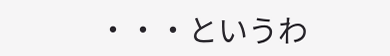・・・というわ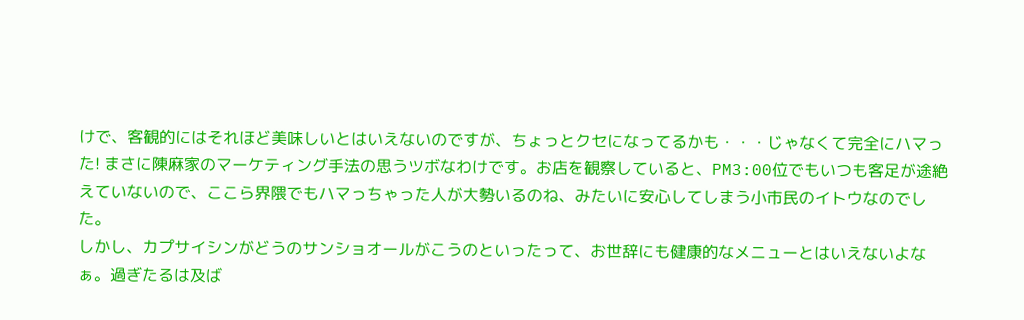けで、客観的にはそれほど美味しいとはいえないのですが、ちょっとクセになってるかも・・・じゃなくて完全にハマった! まさに陳麻家のマーケティング手法の思うツボなわけです。お店を観察していると、PM3:00位でもいつも客足が途絶えていないので、ここら界隈でもハマっちゃった人が大勢いるのね、みたいに安心してしまう小市民のイトウなのでした。
しかし、カプサイシンがどうのサンショオールがこうのといったって、お世辞にも健康的なメニューとはいえないよなぁ。過ぎたるは及ば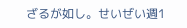ざるが如し。せいぜい週1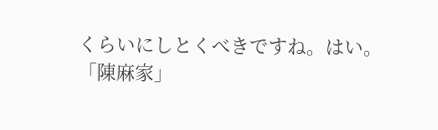くらいにしとくべきですね。はい。
「陳麻家」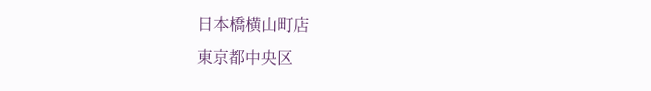日本橋横山町店
東京都中央区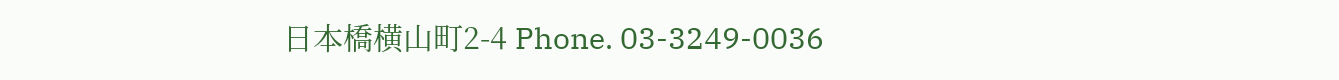日本橋横山町2-4 Phone. 03-3249-0036